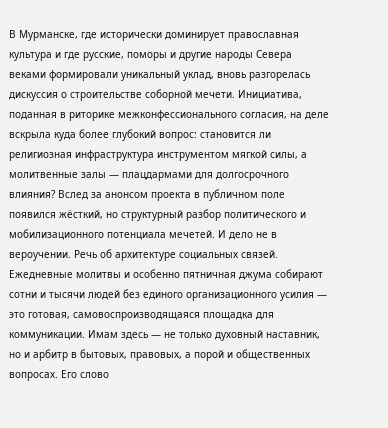В Мурманске, где исторически доминирует православная культура и где русские, поморы и другие народы Севера веками формировали уникальный уклад, вновь разгорелась дискуссия о строительстве соборной мечети. Инициатива, поданная в риторике межконфессионального согласия, на деле вскрыла куда более глубокий вопрос: становится ли религиозная инфраструктура инструментом мягкой силы, а молитвенные залы — плацдармами для долгосрочного влияния? Вслед за анонсом проекта в публичном поле появился жёсткий, но структурный разбор политического и мобилизационного потенциала мечетей. И дело не в вероучении. Речь об архитектуре социальных связей. Ежедневные молитвы и особенно пятничная джума собирают сотни и тысячи людей без единого организационного усилия — это готовая, самовоспроизводящаяся площадка для коммуникации. Имам здесь — не только духовный наставник, но и арбитр в бытовых, правовых, а порой и общественных вопросах. Его слово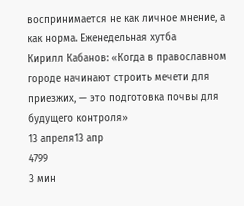воспринимается не как личное мнение, а как норма. Еженедельная хутба
Кирилл Кабанов: «Когда в православном городе начинают строить мечети для приезжих, — это подготовка почвы для будущего контроля»
13 апреля13 апр
4799
3 мин